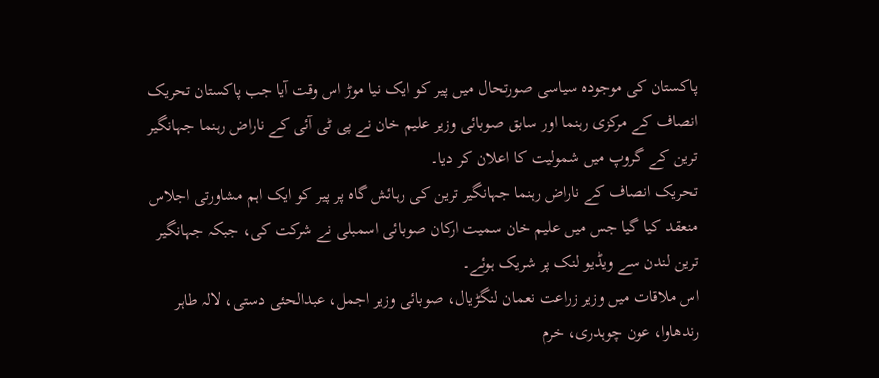پاکستان کی موجودہ سیاسی صورتحال میں پیر کو ایک نیا موڑ اس وقت آیا جب پاکستان تحریک انصاف کے مرکزی رہنما اور سابق صوبائی وزیر علیم خان نے پی ٹی آئی کے ناراض رہنما جہانگیر ترین کے گروپ میں شمولیت کا اعلان کر دیا۔
تحریک انصاف کے ناراض رہنما جہانگیر ترین کی رہائش گاہ پر پیر کو ایک اہم مشاورتی اجلاس منعقد کیا گیا جس میں علیم خان سمیت ارکان صوبائی اسمبلی نے شرکت کی، جبکہ جہانگیر ترین لندن سے ویڈیو لنک پر شریک ہوئے۔
اس ملاقات میں وزیر زراعت نعمان لنگڑیال، صوبائی وزیر اجمل، عبدالحئی دستی، لالہ طاہر رندھاوا، عون چوہدری، خرم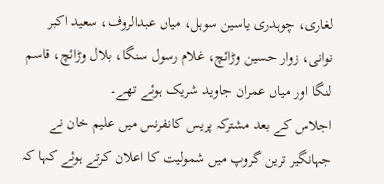لغاری، چوہدری یاسین سوہل، میاں عبدالروف، سعید اکبر نوانی، زوار حسین وڑائچ، غلام رسول سنگا، بلال وڑائچ، قاسم لنگا اور میاں عمران جاوید شریک ہوئے تھے۔
اجلاس کے بعد مشترکہ پریس کانفرنس میں علیم خان نے جہانگیر ترین گروپ میں شمولیت کا اعلان کرتے ہوئے کہا کہ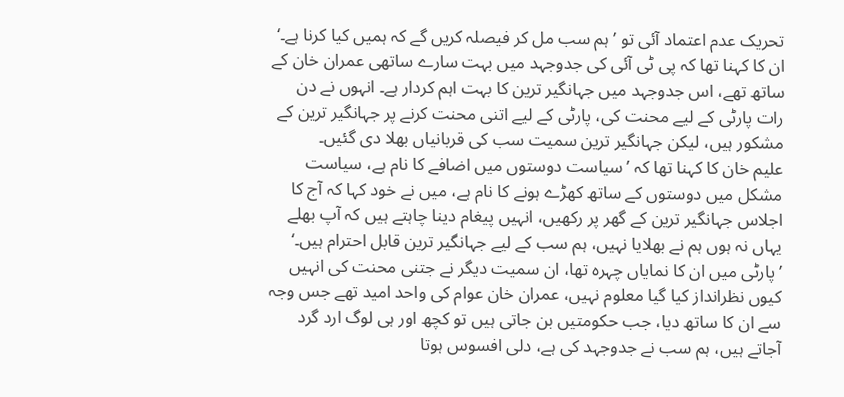تحریک عدم اعتماد آئی تو ’ہم سب مل کر فیصلہ کریں گے کہ ہمیں کیا کرنا ہے۔‘
ان کا کہنا تھا کہ پی ٹی آئی کی جدوجہد میں بہت سارے ساتھی عمران خان کے ساتھ تھے، اس جدوجہد میں جہانگیر ترین کا بہت اہم کردار ہے۔ انہوں نے دن رات پارٹی کے لیے محنت کی، پارٹی کے لیے اتنی محنت کرنے پر جہانگیر ترین کے مشکور ہیں، لیکن جہانگیر ترین سمیت سب کی قربانیاں بھلا دی گئیں۔
علیم خان کا کہنا تھا کہ ’سیاست دوستوں میں اضافے کا نام ہے، سیاست مشکل میں دوستوں کے ساتھ کھڑے ہونے کا نام ہے، میں نے خود کہا کہ آج کا اجلاس جہانگیر ترین کے گھر پر رکھیں، انہیں پیغام دینا چاہتے ہیں کہ آپ بھلے یہاں نہ ہوں ہم نے بھلایا نہیں، ہم سب کے لیے جہانگیر ترین قابل احترام ہیں۔‘
’پارٹی میں ان کا نمایاں چہرہ تھا، ان سمیت دیگر نے جتنی محنت کی انہیں کیوں نظرانداز کیا گیا معلوم نہیں، عمران خان عوام کی واحد امید تھے جس وجہ سے ان کا ساتھ دیا، جب حکومتیں بن جاتی ہیں تو کچھ اور ہی لوگ ارد گرد آجاتے ہیں، ہم سب نے جدوجہد کی ہے، دلی افسوس ہوتا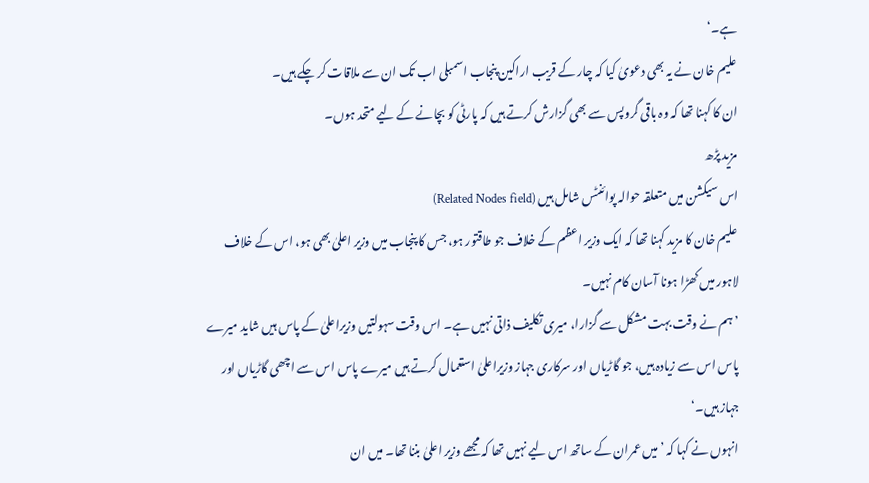ہے۔‘
علیم خان نے یہ بھی دعویٰ کیا کہ چار کے قریب اراکین پنجاب اسمبلی اب تک ان سے ملاقات کر چکے ہیں۔
ان کا کہنا تھا کہ وہ باقی گروپس سے بھی گزارش کرتے ہیں کہ پارٹی کو بچانے کے لیے متحد ہوں۔
مزید پڑھ
اس سیکشن میں متعلقہ حوالہ پوائنٹس شامل ہیں (Related Nodes field)
علیم خان کا مزید کہنا تھا کہ ایک وزیر اعظم کے خلاف جو طاقتور ہو، جس کا پنجاب میں وزیر اعلیٰ بھی ہو، اس کے خلاف لاہور میں کھڑا ہونا آسان کام نہیں۔
’ہم نے وقت بہت مشکل سے گزارا، میری تکلیف ذاتی نہیں ہے۔ اس وقت سہولتیں وزیراعلیٰ کے پاس ہیں شاید میرے پاس اس سے زیادہ ہیں، جو گاڑیاں اور سرکاری جہاز وزیراعلیٰ استعمال کرتے ہیں میرے پاس اس سے اچھی گاڑیاں اور جہاز ہیں۔‘
انہوں نے کہا کہ ’میں عمران کے ساتھ اس لیے نہیں تھا کہ مجھے وزیر اعلیٰ بننا تھا۔ میں ان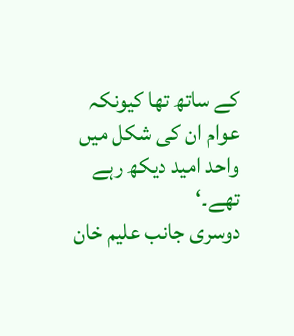کے ساتھ تھا کیونکہ عوام ان کی شکل میں واحد امید دیکھ رہے تھے۔‘
دوسری جانب علیم خان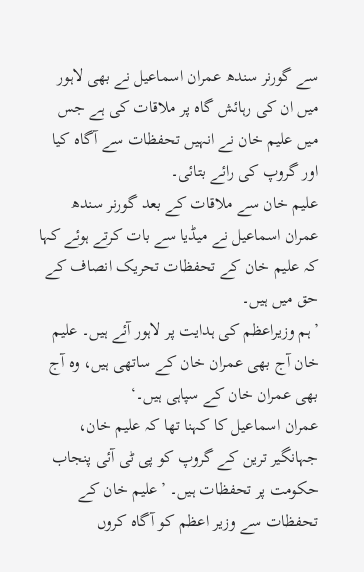سے گورنر سندھ عمران اسماعیل نے بھی لاہور میں ان کی رہائش گاہ پر ملاقات کی ہے جس میں علیم خان نے انہیں تحفظات سے آگاہ کیا اور گروپ کی رائے بتائی۔
علیم خان سے ملاقات کے بعد گورنر سندھ عمران اسماعیل نے میڈیا سے بات کرتے ہوئے کہا کہ علیم خان کے تحفظات تحریک انصاف کے حق میں ہیں۔
’ہم وزیراعظم کی ہدایت پر لاہور آئے ہیں۔ علیم خان آج بھی عمران خان کے ساتھی ہیں، وہ آج بھی عمران خان کے سپاہی ہیں۔‘
عمران اسماعیل کا کہنا تھا کہ علیم خان، جہانگیر ترین کے گروپ کو پی ٹی آئی پنجاب حکومت پر تحفظات ہیں۔ ’علیم خان کے تحفظات سے وزیر اعظم کو آگاہ کروں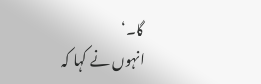گا۔‘
انہوں نے کہا کہ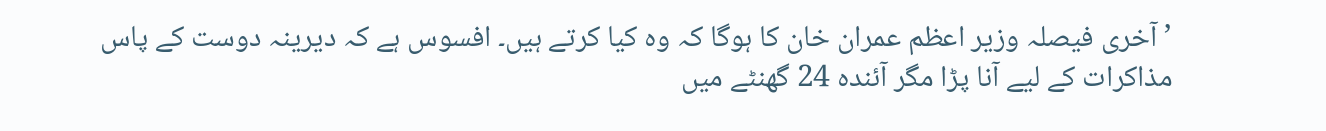’آخری فیصلہ وزیر اعظم عمران خان کا ہوگا کہ وہ کیا کرتے ہیں۔ افسوس ہے کہ دیرینہ دوست کے پاس مذاکرات کے لیے آنا پڑا مگر آئندہ 24 گھنٹے میں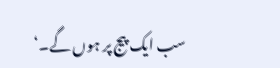سب ایک پیج پر ہوں گے۔‘